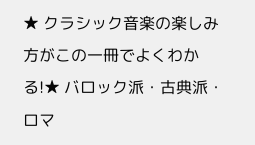★ クラシック音楽の楽しみ方がこの一冊でよくわかる!★ バロック派・古典派・ロマ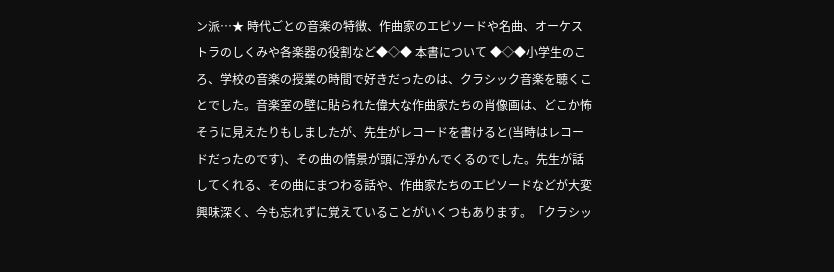ン派…★ 時代ごとの音楽の特徴、作曲家のエピソードや名曲、オーケストラのしくみや各楽器の役割など◆◇◆ 本書について ◆◇◆小学生のころ、学校の音楽の授業の時間で好きだったのは、クラシック音楽を聴くことでした。音楽室の壁に貼られた偉大な作曲家たちの肖像画は、どこか怖そうに見えたりもしましたが、先生がレコードを書けると(当時はレコードだったのです)、その曲の情景が頭に浮かんでくるのでした。先生が話してくれる、その曲にまつわる話や、作曲家たちのエピソードなどが大変興味深く、今も忘れずに覚えていることがいくつもあります。「クラシッ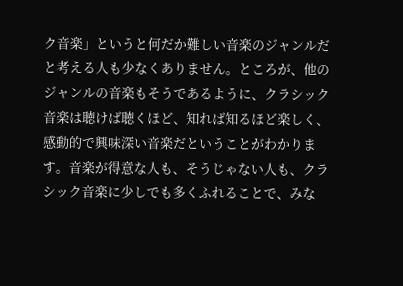ク音楽」というと何だか難しい音楽のジャンルだと考える人も少なくありません。ところが、他のジャンルの音楽もそうであるように、クラシック音楽は聴けば聴くほど、知れば知るほど楽しく、感動的で興味深い音楽だということがわかります。音楽が得意な人も、そうじゃない人も、クラシック音楽に少しでも多くふれることで、みな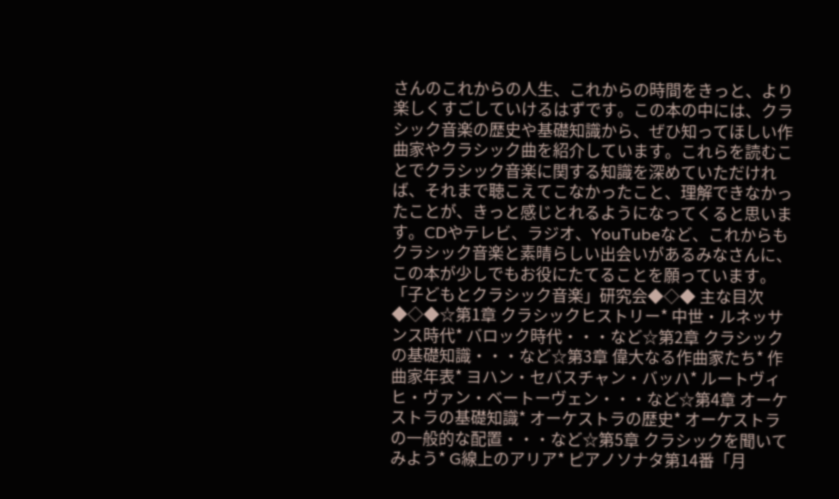さんのこれからの人生、これからの時間をきっと、より楽しくすごしていけるはずです。この本の中には、クラシック音楽の歴史や基礎知識から、ぜひ知ってほしい作曲家やクラシック曲を紹介しています。これらを読むことでクラシック音楽に関する知識を深めていただければ、それまで聴こえてこなかったこと、理解できなかったことが、きっと感じとれるようになってくると思います。CDやテレビ、ラジオ、YouTubeなど、これからもクラシック音楽と素晴らしい出会いがあるみなさんに、この本が少しでもお役にたてることを願っています。「子どもとクラシック音楽」研究会◆◇◆ 主な目次 ◆◇◆☆第1章 クラシックヒストリー* 中世・ルネッサンス時代* バロック時代・・・など☆第2章 クラシックの基礎知識・・・など☆第3章 偉大なる作曲家たち* 作曲家年表* ヨハン・セバスチャン・バッハ* ルートヴィヒ・ヴァン・ベートーヴェン・・・など☆第4章 オーケストラの基礎知識* オーケストラの歴史* オーケストラの一般的な配置・・・など☆第5章 クラシックを聞いてみよう* G線上のアリア* ピアノソナタ第14番「月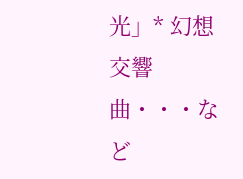光」* 幻想交響曲・・・など